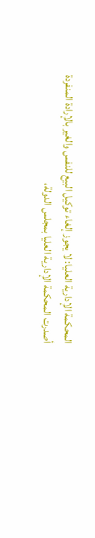المحكمة الإدارية العليا: لا يجوز إلغاء توكيل البيع للنفس والغير بالإرادة المنفردة
أصدرت المحكمة الإدارية العليا بمجلس الدولة،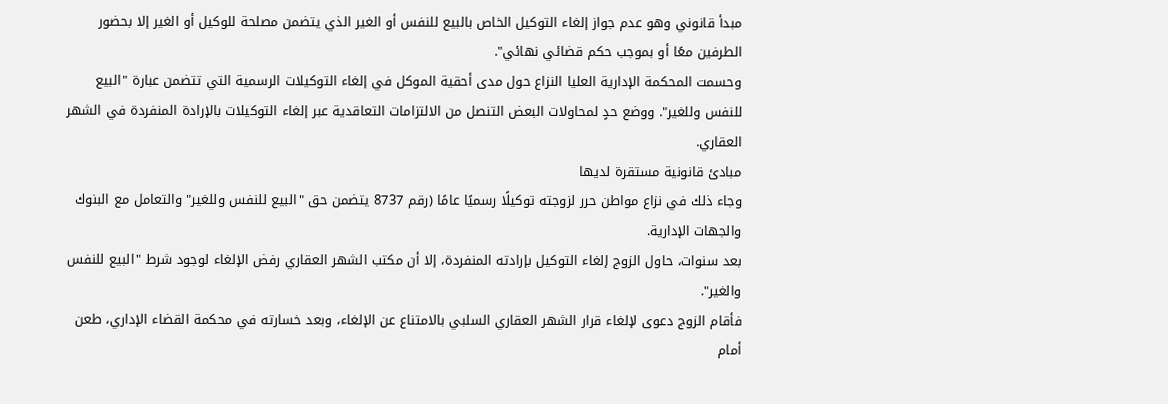مبدأ قانوني وهو عدم جواز إلغاء التوكيل الخاص بالبيع للنفس أو الغير الذي يتضمن مصلحة للوكيل أو الغير إلا بحضور الطرفين معًا أو بموجب حكم قضائي نهائي".
وحسمت المحكمة الإدارية العليا النزاع حول مدى أحقية الموكل في إلغاء التوكيلات الرسمية التي تتضمن عبارة "البيع للنفس وللغير". ووضع حدٍ لمحاولات البعض التنصل من الالتزامات التعاقدية عبر إلغاء التوكيلات بالإرادة المنفردة في الشهر العقاري.
مبادئ قانونية مستقرة لديها
وجاء ذلك في نزاع مواطن حرر لزوجته توكيلًا رسميًا عامًا (رقم 8737 يتضمن حق "البيع للنفس وللغير" والتعامل مع البنوك والجهات الإدارية.
بعد سنوات، حاول الزوج إلغاء التوكيل بإرادته المنفردة، إلا أن مكتب الشهر العقاري رفض الإلغاء لوجود شرط "البيع للنفس والغير".
فأقام الزوج دعوى لإلغاء قرار الشهر العقاري السلبي بالامتناع عن الإلغاء، وبعد خسارته في محكمة القضاء الإداري، طعن أمام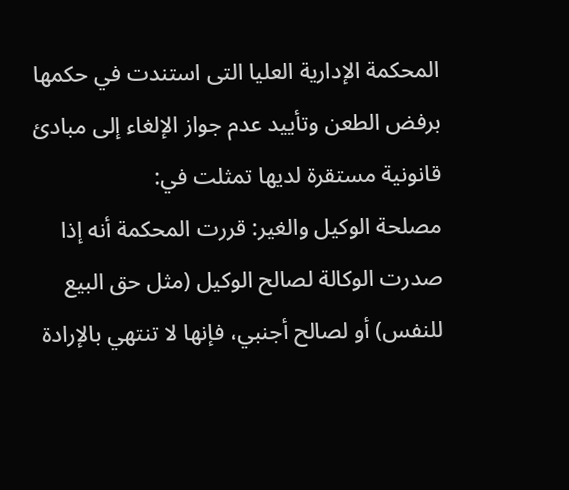المحكمة الإدارية العليا التى استندت في حكمها برفض الطعن وتأييد عدم جواز الإلغاء إلى مبادئ قانونية مستقرة لديها تمثلت في:
مصلحة الوكيل والغير: قررت المحكمة أنه إذا صدرت الوكالة لصالح الوكيل (مثل حق البيع للنفس) أو لصالح أجنبي، فإنها لا تنتهي بالإرادة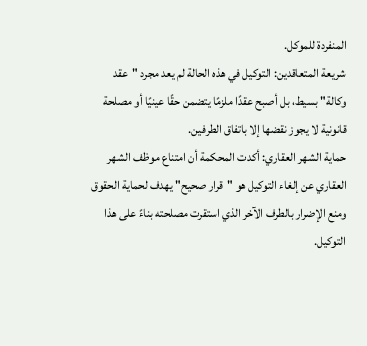المنفردة للموكل.
شريعة المتعاقدين: التوكيل في هذه الحالة لم يعد مجرد "عقد وكالة" بسيط، بل أصبح عقدًا ملزمًا يتضمن حقًا عينيًا أو مصلحة قانونية لا يجوز نقضها إلا باتفاق الطرفين.
حماية الشهر العقاري: أكدت المحكمة أن امتناع موظف الشهر العقاري عن إلغاء التوكيل هو "قرار صحيح" يهدف لحماية الحقوق ومنع الإضرار بالطرف الآخر الذي استقرت مصلحته بناءً على هذا التوكيل.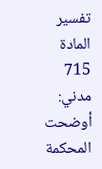تفسير المادة 715 مدني: أوضحت المحكمة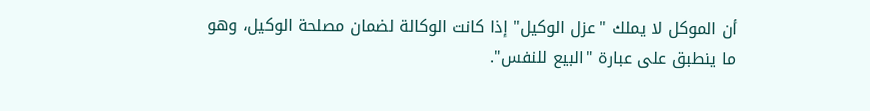أن الموكل لا يملك "عزل الوكيل" إذا كانت الوكالة لضمان مصلحة الوكيل، وهو ما ينطبق على عبارة "البيع للنفس".